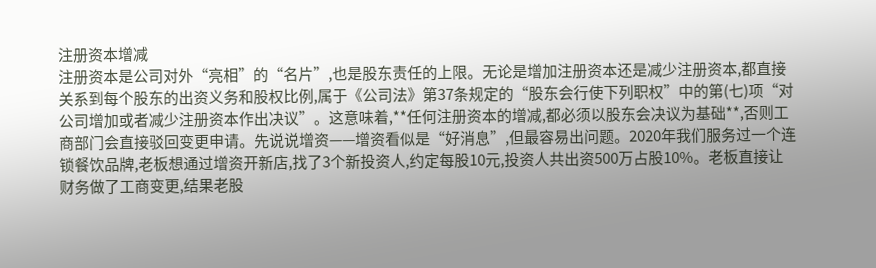注册资本增减
注册资本是公司对外“亮相”的“名片”,也是股东责任的上限。无论是增加注册资本还是减少注册资本,都直接关系到每个股东的出资义务和股权比例,属于《公司法》第37条规定的“股东会行使下列职权”中的第(七)项“对公司增加或者减少注册资本作出决议”。这意味着,**任何注册资本的增减,都必须以股东会决议为基础**,否则工商部门会直接驳回变更申请。先说说增资——增资看似是“好消息”,但最容易出问题。2020年我们服务过一个连锁餐饮品牌,老板想通过增资开新店,找了3个新投资人,约定每股10元,投资人共出资500万占股10%。老板直接让财务做了工商变更,结果老股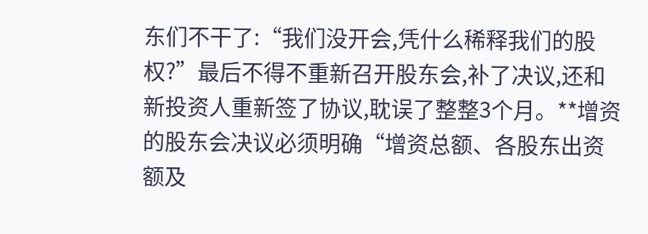东们不干了:“我们没开会,凭什么稀释我们的股权?”最后不得不重新召开股东会,补了决议,还和新投资人重新签了协议,耽误了整整3个月。**增资的股东会决议必须明确“增资总额、各股东出资额及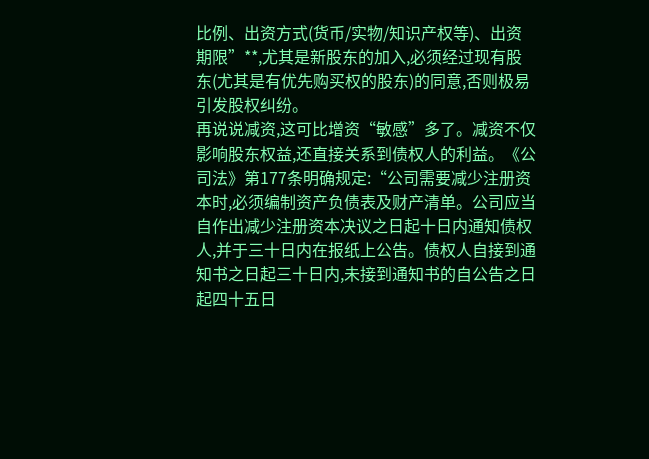比例、出资方式(货币/实物/知识产权等)、出资期限”**,尤其是新股东的加入,必须经过现有股东(尤其是有优先购买权的股东)的同意,否则极易引发股权纠纷。
再说说减资,这可比增资“敏感”多了。减资不仅影响股东权益,还直接关系到债权人的利益。《公司法》第177条明确规定:“公司需要减少注册资本时,必须编制资产负债表及财产清单。公司应当自作出减少注册资本决议之日起十日内通知债权人,并于三十日内在报纸上公告。债权人自接到通知书之日起三十日内,未接到通知书的自公告之日起四十五日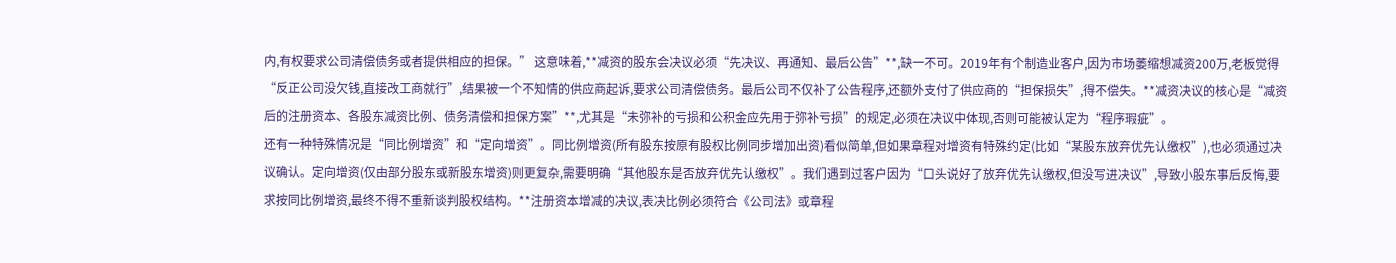内,有权要求公司清偿债务或者提供相应的担保。” 这意味着,**减资的股东会决议必须“先决议、再通知、最后公告”**,缺一不可。2019年有个制造业客户,因为市场萎缩想减资200万,老板觉得“反正公司没欠钱,直接改工商就行”,结果被一个不知情的供应商起诉,要求公司清偿债务。最后公司不仅补了公告程序,还额外支付了供应商的“担保损失”,得不偿失。**减资决议的核心是“减资后的注册资本、各股东减资比例、债务清偿和担保方案”**,尤其是“未弥补的亏损和公积金应先用于弥补亏损”的规定,必须在决议中体现,否则可能被认定为“程序瑕疵”。
还有一种特殊情况是“同比例增资”和“定向增资”。同比例增资(所有股东按原有股权比例同步增加出资)看似简单,但如果章程对增资有特殊约定(比如“某股东放弃优先认缴权”),也必须通过决议确认。定向增资(仅由部分股东或新股东增资)则更复杂,需要明确“其他股东是否放弃优先认缴权”。我们遇到过客户因为“口头说好了放弃优先认缴权,但没写进决议”,导致小股东事后反悔,要求按同比例增资,最终不得不重新谈判股权结构。**注册资本增减的决议,表决比例必须符合《公司法》或章程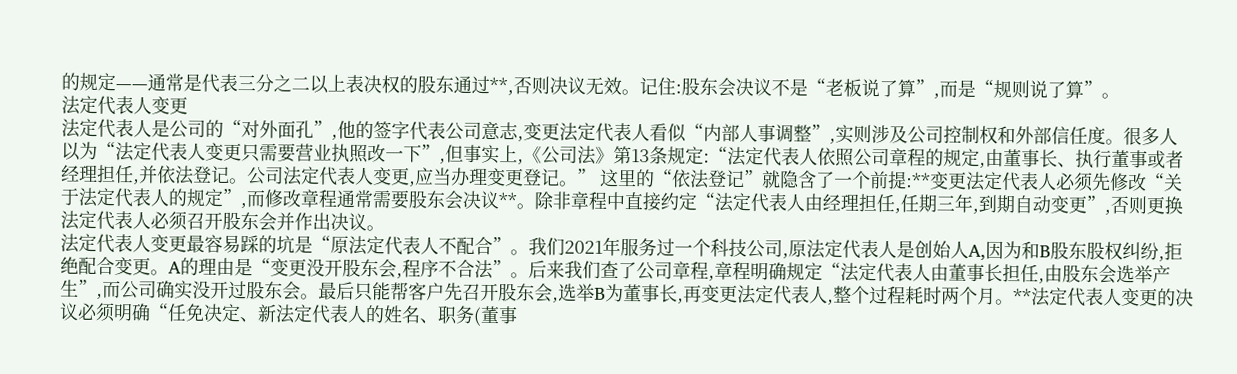的规定——通常是代表三分之二以上表决权的股东通过**,否则决议无效。记住:股东会决议不是“老板说了算”,而是“规则说了算”。
法定代表人变更
法定代表人是公司的“对外面孔”,他的签字代表公司意志,变更法定代表人看似“内部人事调整”,实则涉及公司控制权和外部信任度。很多人以为“法定代表人变更只需要营业执照改一下”,但事实上,《公司法》第13条规定:“法定代表人依照公司章程的规定,由董事长、执行董事或者经理担任,并依法登记。公司法定代表人变更,应当办理变更登记。” 这里的“依法登记”就隐含了一个前提:**变更法定代表人必须先修改“关于法定代表人的规定”,而修改章程通常需要股东会决议**。除非章程中直接约定“法定代表人由经理担任,任期三年,到期自动变更”,否则更换法定代表人必须召开股东会并作出决议。
法定代表人变更最容易踩的坑是“原法定代表人不配合”。我们2021年服务过一个科技公司,原法定代表人是创始人A,因为和B股东股权纠纷,拒绝配合变更。A的理由是“变更没开股东会,程序不合法”。后来我们查了公司章程,章程明确规定“法定代表人由董事长担任,由股东会选举产生”,而公司确实没开过股东会。最后只能帮客户先召开股东会,选举B为董事长,再变更法定代表人,整个过程耗时两个月。**法定代表人变更的决议必须明确“任免决定、新法定代表人的姓名、职务(董事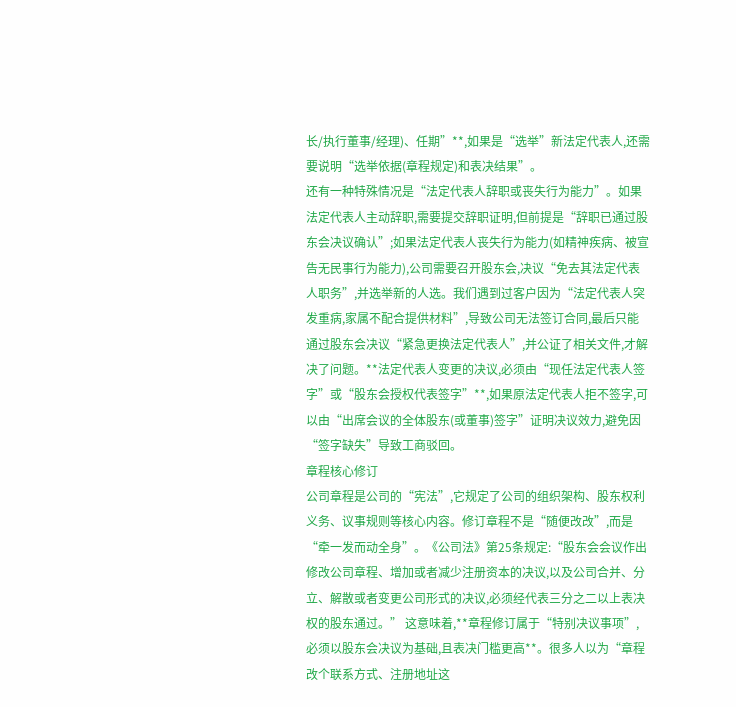长/执行董事/经理)、任期”**,如果是“选举”新法定代表人,还需要说明“选举依据(章程规定)和表决结果”。
还有一种特殊情况是“法定代表人辞职或丧失行为能力”。如果法定代表人主动辞职,需要提交辞职证明,但前提是“辞职已通过股东会决议确认”;如果法定代表人丧失行为能力(如精神疾病、被宣告无民事行为能力),公司需要召开股东会,决议“免去其法定代表人职务”,并选举新的人选。我们遇到过客户因为“法定代表人突发重病,家属不配合提供材料”,导致公司无法签订合同,最后只能通过股东会决议“紧急更换法定代表人”,并公证了相关文件,才解决了问题。**法定代表人变更的决议,必须由“现任法定代表人签字”或“股东会授权代表签字”**,如果原法定代表人拒不签字,可以由“出席会议的全体股东(或董事)签字”证明决议效力,避免因“签字缺失”导致工商驳回。
章程核心修订
公司章程是公司的“宪法”,它规定了公司的组织架构、股东权利义务、议事规则等核心内容。修订章程不是“随便改改”,而是“牵一发而动全身”。《公司法》第25条规定:“股东会会议作出修改公司章程、增加或者减少注册资本的决议,以及公司合并、分立、解散或者变更公司形式的决议,必须经代表三分之二以上表决权的股东通过。” 这意味着,**章程修订属于“特别决议事项”,必须以股东会决议为基础,且表决门槛更高**。很多人以为“章程改个联系方式、注册地址这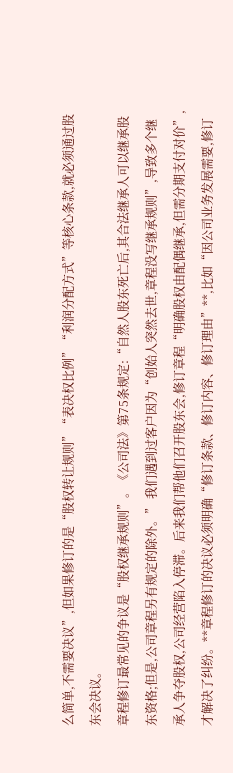么简单,不需要决议”,但如果修订的是“股权转让规则”“表决权比例”“利润分配方式”等核心条款,就必须通过股东会决议。
章程修订最常见的争议是“股权继承规则”。《公司法》第75条规定:“自然人股东死亡后,其合法继承人可以继承股东资格;但是,公司章程另有规定的除外。” 我们遇到过客户因为“创始人突然去世,章程没写继承规则”,导致多个继承人争夺股权,公司经营陷入停滞。后来我们帮他们召开股东会,修订章程“明确股权由配偶继承,但需分期支付对价”,才解决了纠纷。**章程修订的决议必须明确“修订条款、修订内容、修订理由”**,比如“因公司业务发展需要,修订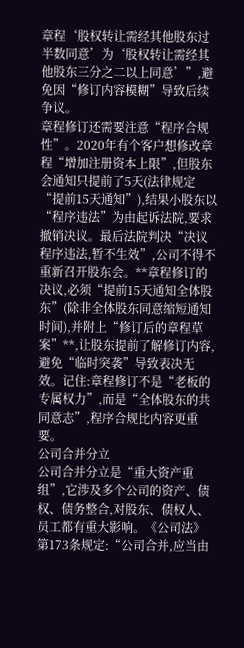章程‘股权转让需经其他股东过半数同意’为‘股权转让需经其他股东三分之二以上同意’”,避免因“修订内容模糊”导致后续争议。
章程修订还需要注意“程序合规性”。2020年有个客户想修改章程“增加注册资本上限”,但股东会通知只提前了5天(法律规定“提前15天通知”),结果小股东以“程序违法”为由起诉法院,要求撤销决议。最后法院判决“决议程序违法,暂不生效”,公司不得不重新召开股东会。**章程修订的决议,必须“提前15天通知全体股东”(除非全体股东同意缩短通知时间),并附上“修订后的章程草案”**,让股东提前了解修订内容,避免“临时突袭”导致表决无效。记住:章程修订不是“老板的专属权力”,而是“全体股东的共同意志”,程序合规比内容更重要。
公司合并分立
公司合并分立是“重大资产重组”,它涉及多个公司的资产、债权、债务整合,对股东、债权人、员工都有重大影响。《公司法》第173条规定:“公司合并,应当由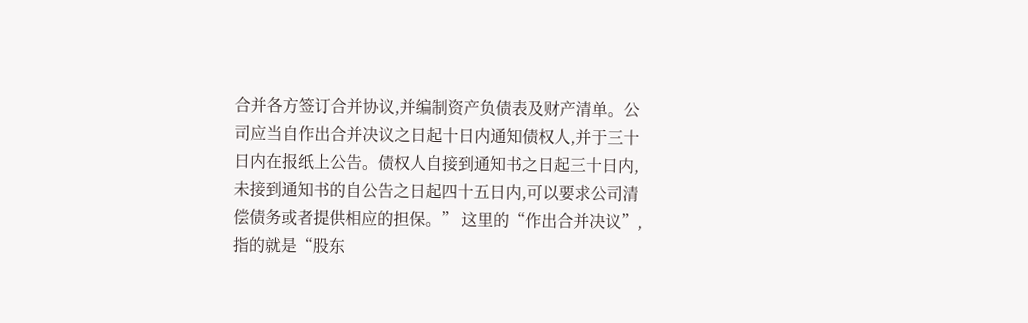合并各方签订合并协议,并编制资产负债表及财产清单。公司应当自作出合并决议之日起十日内通知债权人,并于三十日内在报纸上公告。债权人自接到通知书之日起三十日内,未接到通知书的自公告之日起四十五日内,可以要求公司清偿债务或者提供相应的担保。” 这里的“作出合并决议”,指的就是“股东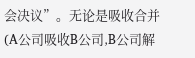会决议”。无论是吸收合并(A公司吸收B公司,B公司解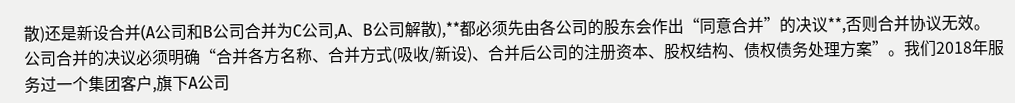散)还是新设合并(A公司和B公司合并为C公司,A、B公司解散),**都必须先由各公司的股东会作出“同意合并”的决议**,否则合并协议无效。
公司合并的决议必须明确“合并各方名称、合并方式(吸收/新设)、合并后公司的注册资本、股权结构、债权债务处理方案”。我们2018年服务过一个集团客户,旗下A公司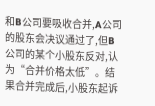和B公司要吸收合并,A公司的股东会决议通过了,但B公司的某个小股东反对,认为“合并价格太低”。结果合并完成后,小股东起诉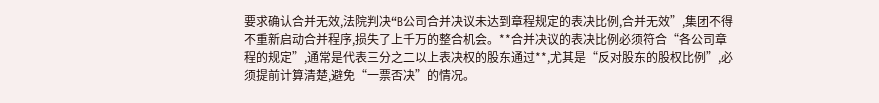要求确认合并无效,法院判决“B公司合并决议未达到章程规定的表决比例,合并无效”,集团不得不重新启动合并程序,损失了上千万的整合机会。**合并决议的表决比例必须符合“各公司章程的规定”,通常是代表三分之二以上表决权的股东通过**,尤其是“反对股东的股权比例”,必须提前计算清楚,避免“一票否决”的情况。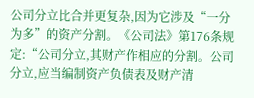公司分立比合并更复杂,因为它涉及“一分为多”的资产分割。《公司法》第176条规定:“公司分立,其财产作相应的分割。公司分立,应当编制资产负债表及财产清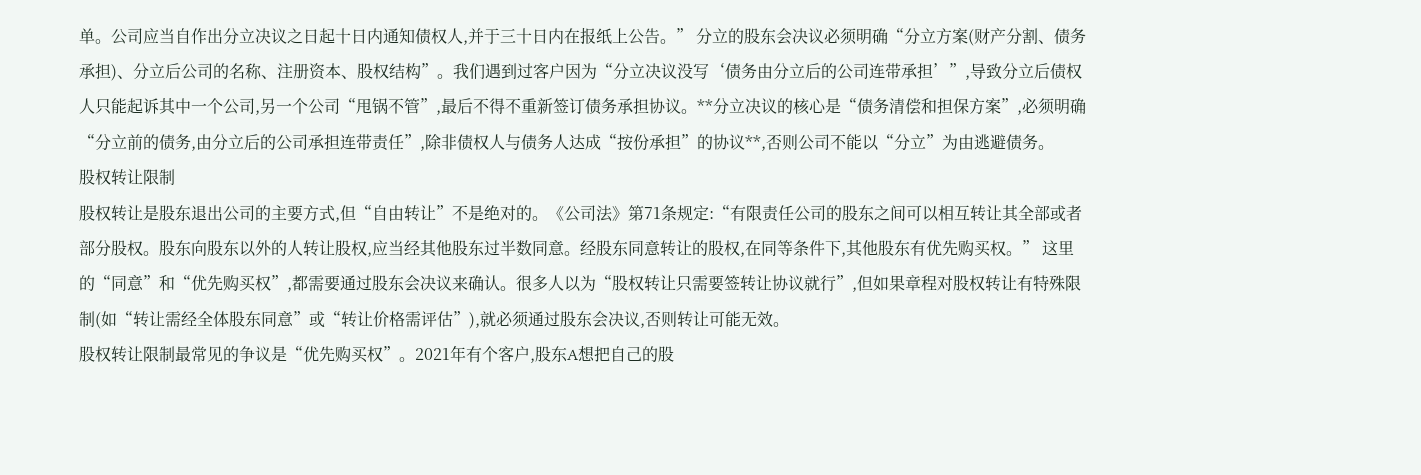单。公司应当自作出分立决议之日起十日内通知债权人,并于三十日内在报纸上公告。” 分立的股东会决议必须明确“分立方案(财产分割、债务承担)、分立后公司的名称、注册资本、股权结构”。我们遇到过客户因为“分立决议没写‘债务由分立后的公司连带承担’”,导致分立后债权人只能起诉其中一个公司,另一个公司“甩锅不管”,最后不得不重新签订债务承担协议。**分立决议的核心是“债务清偿和担保方案”,必须明确“分立前的债务,由分立后的公司承担连带责任”,除非债权人与债务人达成“按份承担”的协议**,否则公司不能以“分立”为由逃避债务。
股权转让限制
股权转让是股东退出公司的主要方式,但“自由转让”不是绝对的。《公司法》第71条规定:“有限责任公司的股东之间可以相互转让其全部或者部分股权。股东向股东以外的人转让股权,应当经其他股东过半数同意。经股东同意转让的股权,在同等条件下,其他股东有优先购买权。” 这里的“同意”和“优先购买权”,都需要通过股东会决议来确认。很多人以为“股权转让只需要签转让协议就行”,但如果章程对股权转让有特殊限制(如“转让需经全体股东同意”或“转让价格需评估”),就必须通过股东会决议,否则转让可能无效。
股权转让限制最常见的争议是“优先购买权”。2021年有个客户,股东A想把自己的股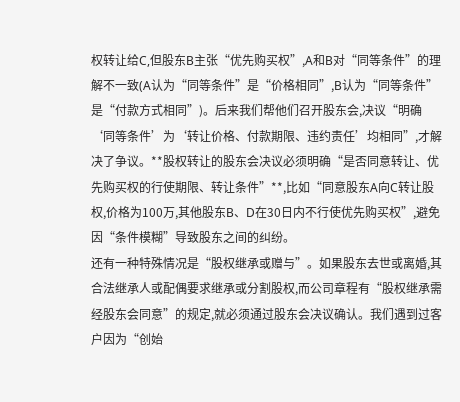权转让给C,但股东B主张“优先购买权”,A和B对“同等条件”的理解不一致(A认为“同等条件”是“价格相同”,B认为“同等条件”是“付款方式相同”)。后来我们帮他们召开股东会,决议“明确‘同等条件’为‘转让价格、付款期限、违约责任’均相同”,才解决了争议。**股权转让的股东会决议必须明确“是否同意转让、优先购买权的行使期限、转让条件”**,比如“同意股东A向C转让股权,价格为100万,其他股东B、D在30日内不行使优先购买权”,避免因“条件模糊”导致股东之间的纠纷。
还有一种特殊情况是“股权继承或赠与”。如果股东去世或离婚,其合法继承人或配偶要求继承或分割股权,而公司章程有“股权继承需经股东会同意”的规定,就必须通过股东会决议确认。我们遇到过客户因为“创始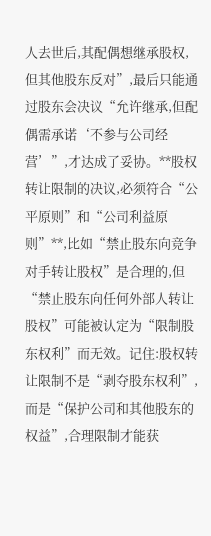人去世后,其配偶想继承股权,但其他股东反对”,最后只能通过股东会决议“允许继承,但配偶需承诺‘不参与公司经营’”,才达成了妥协。**股权转让限制的决议,必须符合“公平原则”和“公司利益原则”**,比如“禁止股东向竞争对手转让股权”是合理的,但“禁止股东向任何外部人转让股权”可能被认定为“限制股东权利”而无效。记住:股权转让限制不是“剥夺股东权利”,而是“保护公司和其他股东的权益”,合理限制才能获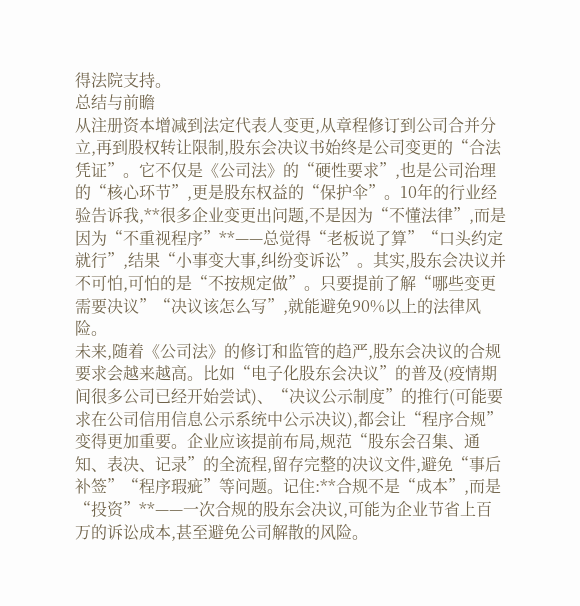得法院支持。
总结与前瞻
从注册资本增减到法定代表人变更,从章程修订到公司合并分立,再到股权转让限制,股东会决议书始终是公司变更的“合法凭证”。它不仅是《公司法》的“硬性要求”,也是公司治理的“核心环节”,更是股东权益的“保护伞”。10年的行业经验告诉我,**很多企业变更出问题,不是因为“不懂法律”,而是因为“不重视程序”**——总觉得“老板说了算”“口头约定就行”,结果“小事变大事,纠纷变诉讼”。其实,股东会决议并不可怕,可怕的是“不按规定做”。只要提前了解“哪些变更需要决议”“决议该怎么写”,就能避免90%以上的法律风险。
未来,随着《公司法》的修订和监管的趋严,股东会决议的合规要求会越来越高。比如“电子化股东会决议”的普及(疫情期间很多公司已经开始尝试)、“决议公示制度”的推行(可能要求在公司信用信息公示系统中公示决议),都会让“程序合规”变得更加重要。企业应该提前布局,规范“股东会召集、通知、表决、记录”的全流程,留存完整的决议文件,避免“事后补签”“程序瑕疵”等问题。记住:**合规不是“成本”,而是“投资”**——一次合规的股东会决议,可能为企业节省上百万的诉讼成本,甚至避免公司解散的风险。